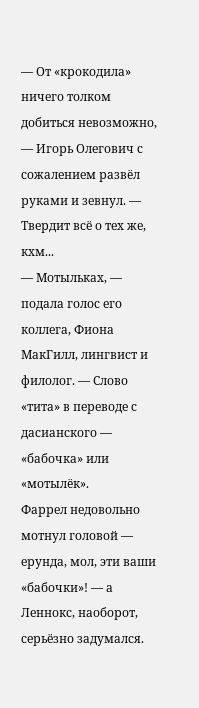— От «крокодила» ничего толком добиться невозможно, — Игорь Олегович с сожалением развëл руками и зевнул. — Твердит всё о тех же, кхм...
— Мотыльках, — подала голос его коллега, Фиона МакГилл, лингвист и филолог. — Слово «тита» в переводе с дасианского — «бабочка» или «мотылëк».
Фаррел недовольно мотнул головой — ерунда, мол, эти ваши «бабочки»! — а Леннокс, наоборот, серьёзно задумался.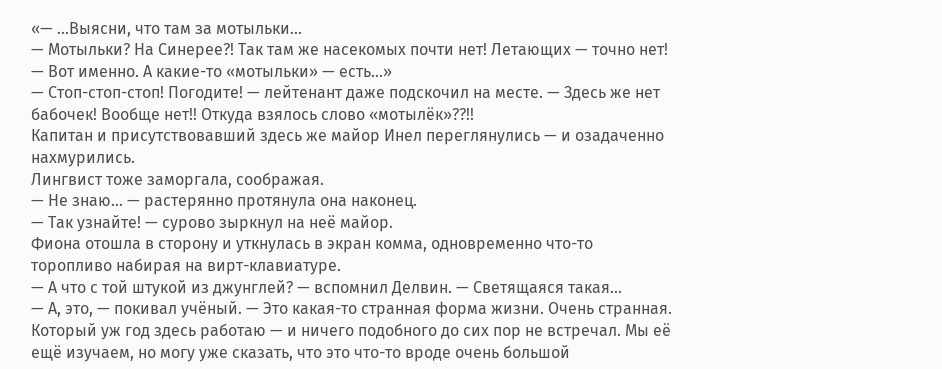«— ...Выясни, что там за мотыльки...
— Мотыльки? На Синерее?! Так там же насекомых почти нет! Летающих — точно нет!
— Вот именно. А какие-то «мотыльки» — есть...»
— Стоп-стоп-стоп! Погодите! — лейтенант даже подскочил на месте. — Здесь же нет бабочек! Вообще нет!! Откуда взялось слово «мотылëк»??!!
Капитан и присутствовавший здесь же майор Инел переглянулись — и озадаченно нахмурились.
Лингвист тоже заморгала, соображая.
— Не знаю... — растерянно протянула она наконец.
— Так узнайте! — сурово зыркнул на неё майор.
Фиона отошла в сторону и уткнулась в экран комма, одновременно что-то торопливо набирая на вирт-клавиатуре.
— А что с той штукой из джунглей? — вспомнил Делвин. — Светящаяся такая...
— А, это, — покивал учëный. — Это какая-то странная форма жизни. Очень странная. Который уж год здесь работаю — и ничего подобного до сих пор не встречал. Мы её ещё изучаем, но могу уже сказать, что это что-то вроде очень большой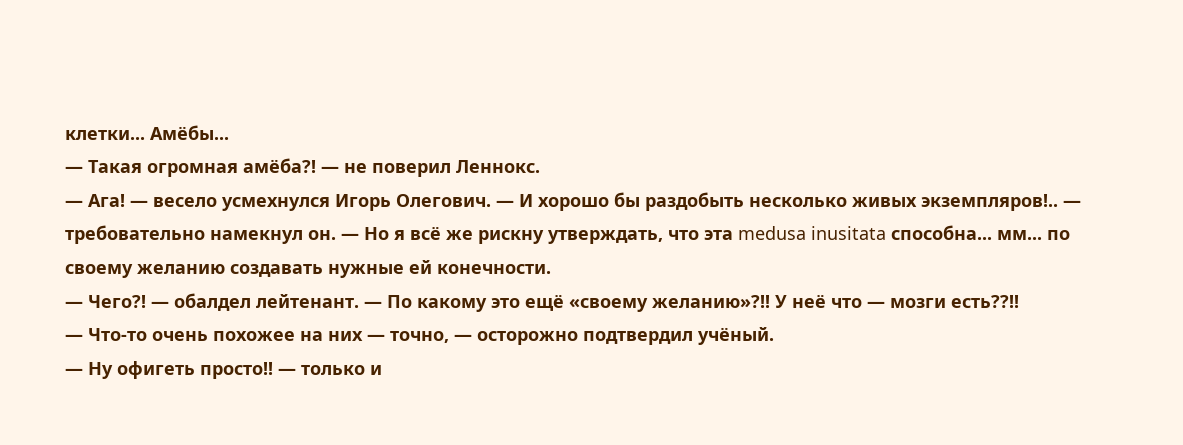клетки... Амëбы...
— Такая огромная амëба?! — не поверил Леннокс.
— Ага! — весело усмехнулся Игорь Олегович. — И хорошо бы раздобыть несколько живых экземпляров!.. — требовательно намекнул он. — Но я всё же рискну утверждать, что эта medusa inusitata способна... мм... по своему желанию создавать нужные ей конечности.
— Чего?! — обалдел лейтенант. — По какому это ещё «своему желанию»?!! У неё что — мозги есть??!!
— Что-то очень похожее на них — точно, — осторожно подтвердил учëный.
— Ну офигеть просто!! — только и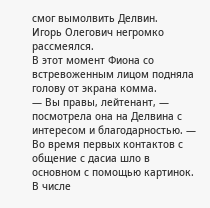смог вымолвить Делвин.
Игорь Олегович негромко рассмеялся.
В этот момент Фиона со встревоженным лицом подняла голову от экрана комма.
— Вы правы, лейтенант, — посмотрела она на Делвина с интересом и благодарностью. — Во время первых контактов с общение с дасиа шло в основном с помощью картинок. В числе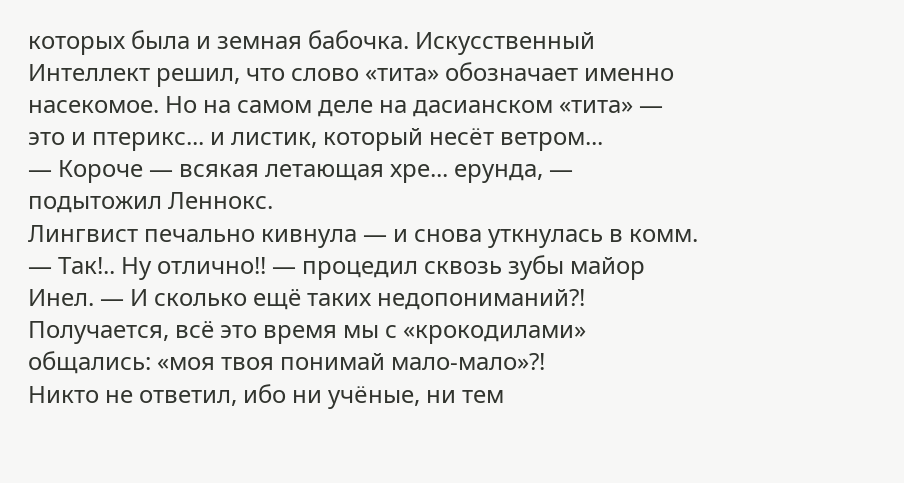которых была и земная бабочка. Искусственный Интеллект решил, что слово «тита» обозначает именно насекомое. Но на самом деле на дасианском «тита» — это и птерикс... и листик, который несëт ветром...
— Короче — всякая летающая хре... ерунда, — подытожил Леннокс.
Лингвист печально кивнула — и снова уткнулась в комм.
— Так!.. Ну отлично!! — процедил сквозь зубы майор Инел. — И сколько ещё таких недопониманий?! Получается, всё это время мы с «крокодилами» общались: «моя твоя понимай мало-мало»?!
Никто не ответил, ибо ни учëные, ни тем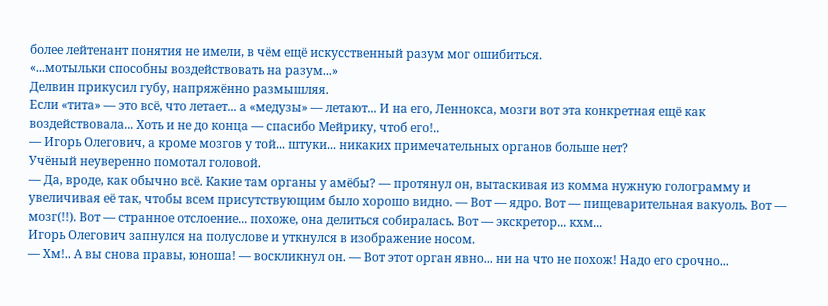более лейтенант понятия не имели, в чëм ещё искусственный разум мог ошибиться.
«...мотыльки способны воздействовать на разум...»
Делвин прикусил губу, напряжëнно размышляя.
Если «тита» — это всё, что летает... а «медузы» — летают... И на его, Леннокса, мозги вот эта конкретная ещё как воздействовала... Хоть и не до конца — спасибо Мейрику, чтоб его!..
— Игорь Олегович, а кроме мозгов у той... штуки... никаких примечательных органов больше нет?
Учëный неуверенно помотал головой.
— Да, вроде, как обычно всё. Какие там органы у амëбы? — протянул он, вытаскивая из комма нужную голограмму и увеличивая её так, чтобы всем присутствующим было хорошо видно. — Вот — ядро. Вот — пищеварительная вакуоль. Вот — мозг(!!). Вот — странное отслоение... похоже, она делиться собиралась. Вот — экскретор... кхм...
Игорь Олегович запнулся на полуслове и уткнулся в изображение носом.
— Хм!.. А вы снова правы, юноша! — воскликнул он. — Вот этот орган явно... ни на что не похож! Надо его срочно...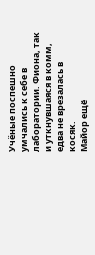Учëные поспешно умчались к себе в лаборатории. Фиона, так и уткнувшаяся в комм, едва не врезалась в косяк.
Майор ещё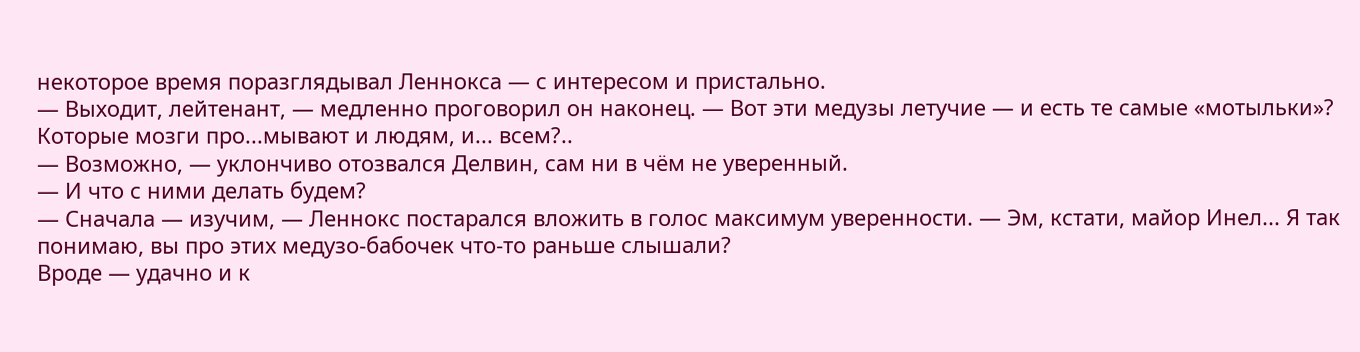некоторое время поразглядывал Леннокса — с интересом и пристально.
— Выходит, лейтенант, — медленно проговорил он наконец. — Вот эти медузы летучие — и есть те самые «мотыльки»? Которые мозги про...мывают и людям, и... всем?..
— Возможно, — уклончиво отозвался Делвин, сам ни в чëм не уверенный.
— И что с ними делать будем?
— Сначала — изучим, — Леннокс постарался вложить в голос максимум уверенности. — Эм, кстати, майор Инел... Я так понимаю, вы про этих медузо-бабочек что-то раньше слышали?
Вроде — удачно и к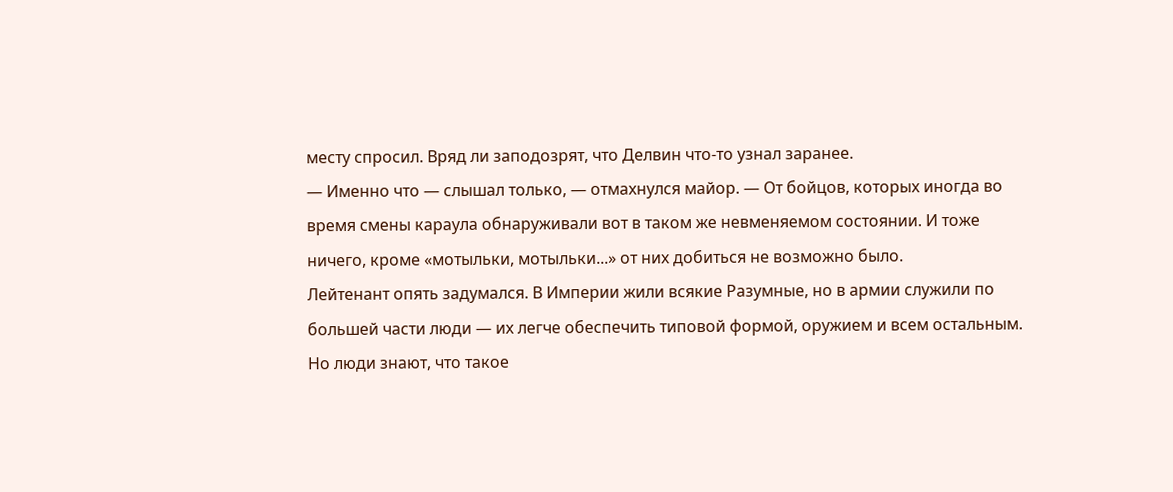месту спросил. Вряд ли заподозрят, что Делвин что-то узнал заранее.
— Именно что — слышал только, — отмахнулся майор. — От бойцов, которых иногда во время смены караула обнаруживали вот в таком же невменяемом состоянии. И тоже ничего, кроме «мотыльки, мотыльки...» от них добиться не возможно было.
Лейтенант опять задумался. В Империи жили всякие Разумные, но в армии служили по большей части люди — их легче обеспечить типовой формой, оружием и всем остальным. Но люди знают, что такое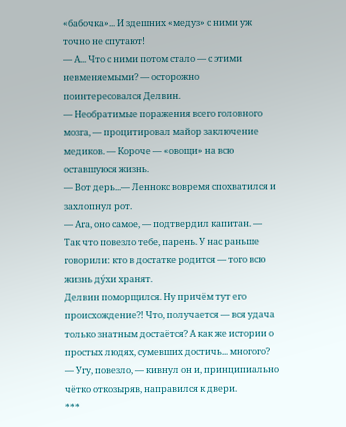«бабочка»... И здешних «медуз» с ними уж точно не спутают!
— А... Что с ними потом стало — с этими невменяемыми? — осторожно поинтересовался Делвин.
— Необратимые поражения всего головного мозга, — процитировал майор заключение медиков. — Короче — «овощи» на всю оставшуюся жизнь.
— Вот дерь...— Леннокс вовремя спохватился и захлопнул рот.
— Ага, оно самое, — подтвердил капитан. — Так что повезло тебе, парень. У нас раньше говорили: кто в достатке родится — того всю жизнь дýхи хранят.
Делвин поморщился. Ну причëм тут его происхождение?! Что, получается — вся удача только знатным достаëтся? А как же истории о простых людях, сумевших достичь... многого?
— Угу, повезло, — кивнул он и, принципиально чëтко откозыряв, направился к двери.
***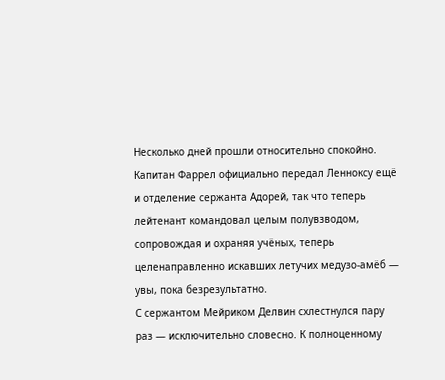Несколько дней прошли относительно спокойно. Капитан Фаррел официально передал Ленноксу ещё и отделение сержанта Адорей, так что теперь лейтенант командовал целым полувзводом, сопровождая и охраняя учëных, теперь целенаправленно искавших летучих медузо-амëб — увы, пока безрезультатно.
С сержантом Мейриком Делвин схлестнулся пару раз — исключительно словесно. К полноценному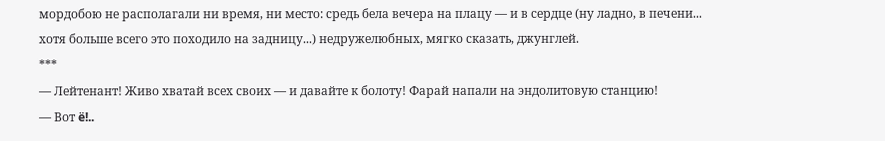мордобою не располагали ни время, ни место: средь бела вечера на плацу — и в сердце (ну ладно, в печени... хотя больше всего это походило на задницу...) недружелюбных, мягко сказать, джунглей.
***
— Лейтенант! Живо хватай всех своих — и давайте к болоту! Фарай напали на эндолитовую станцию!
— Вот ë!..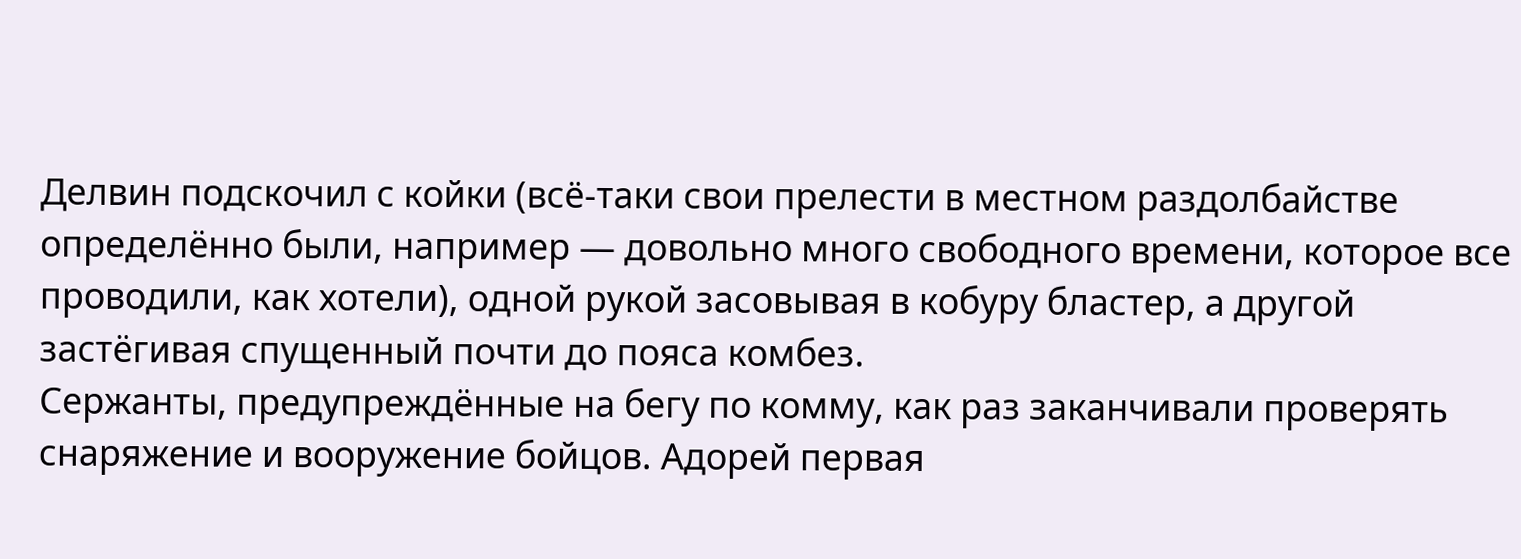Делвин подскочил с койки (всё-таки свои прелести в местном раздолбайстве определëнно были, например — довольно много свободного времени, которое все проводили, как хотели), одной рукой засовывая в кобуру бластер, а другой застëгивая спущенный почти до пояса комбез.
Сержанты, предупреждëнные на бегу по комму, как раз заканчивали проверять снаряжение и вооружение бойцов. Адорей первая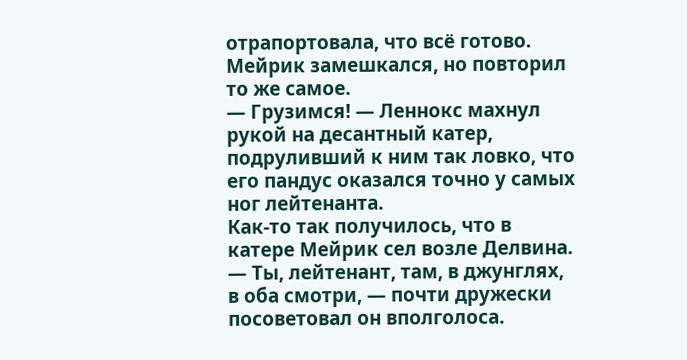отрапортовала, что всё готово. Мейрик замешкался, но повторил то же самое.
— Грузимся! — Леннокс махнул рукой на десантный катер, подруливший к ним так ловко, что его пандус оказался точно у самых ног лейтенанта.
Как-то так получилось, что в катере Мейрик сел возле Делвина.
— Ты, лейтенант, там, в джунглях, в оба смотри, — почти дружески посоветовал он вполголоса.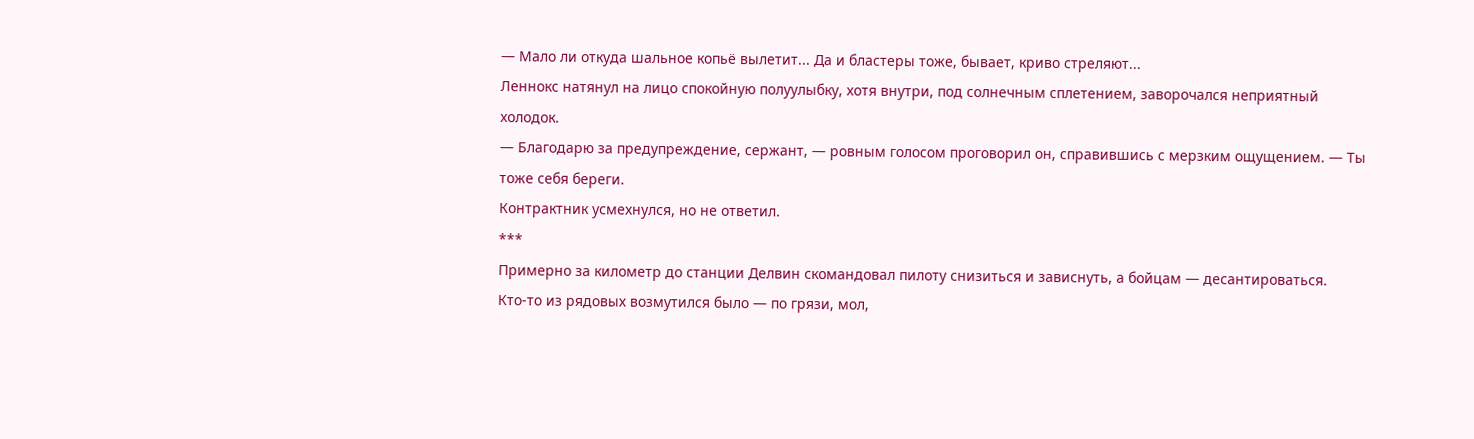— Мало ли откуда шальное копьё вылетит... Да и бластеры тоже, бывает, криво стреляют...
Леннокс натянул на лицо спокойную полуулыбку, хотя внутри, под солнечным сплетением, заворочался неприятный холодок.
— Благодарю за предупреждение, сержант, — ровным голосом проговорил он, справившись с мерзким ощущением. — Ты тоже себя береги.
Контрактник усмехнулся, но не ответил.
***
Примерно за километр до станции Делвин скомандовал пилоту снизиться и зависнуть, а бойцам — десантироваться.
Кто-то из рядовых возмутился было — по грязи, мол,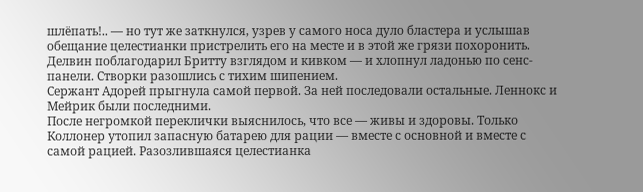шлëпать!.. — но тут же заткнулся, узрев у самого носа дуло бластера и услышав обещание целестианки пристрелить его на месте и в этой же грязи похоронить.
Делвин поблагодарил Бритту взглядом и кивком — и хлопнул ладонью по сенс-панели. Створки разошлись с тихим шипением.
Сержант Адорей прыгнула самой первой. За ней последовали остальные. Леннокс и Мейрик были последними.
После негромкой переклички выяснилось, что все — живы и здоровы. Только Коллонер утопил запасную батарею для рации — вместе с основной и вместе с самой рацией. Разозлившаяся целестианка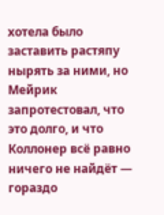хотела было заставить растяпу нырять за ними, но Мейрик запротестовал, что это долго, и что Коллонер всë равно ничего не найдëт — гораздо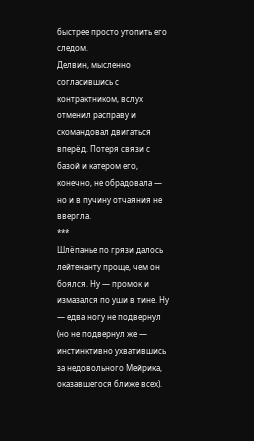быстрее просто утопить его следом.
Делвин, мысленно согласившись с контрактником, вслух отменил расправу и скомандовал двигаться вперëд. Потеря связи с базой и катером его, конечно, не обрадовала — но и в пучину отчаяния не ввергла.
***
Шлëпанье по грязи далось лейтенанту проще, чем он боялся. Ну — промок и измазался по уши в тине. Ну — едва ногу не подвернул (но не подвернул же — инстинктивно ухватившись за недовольного Мейрика, оказавшегося ближе всех).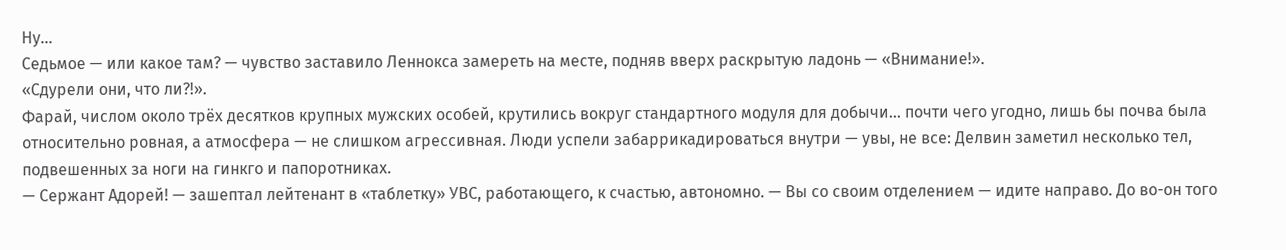Ну...
Седьмое — или какое там? — чувство заставило Леннокса замереть на месте, подняв вверх раскрытую ладонь — «Внимание!».
«Сдурели они, что ли?!».
Фарай, числом около трëх десятков крупных мужских особей, крутились вокруг стандартного модуля для добычи... почти чего угодно, лишь бы почва была относительно ровная, а атмосфера — не слишком агрессивная. Люди успели забаррикадироваться внутри — увы, не все: Делвин заметил несколько тел, подвешенных за ноги на гинкго и папоротниках.
— Сержант Адорей! — зашептал лейтенант в «таблетку» УВС, работающего, к счастью, автономно. — Вы со своим отделением — идите направо. До во-он того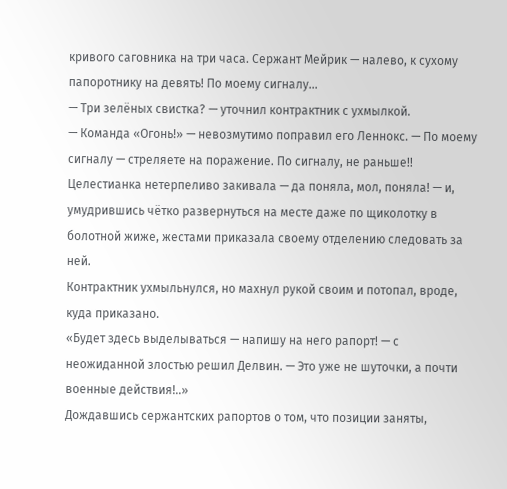кривого саговника на три часа. Сержант Мейрик — налево, к сухому папоротнику на девять! По моему сигналу...
— Три зелëных свистка? — уточнил контрактник с ухмылкой.
— Команда «Огонь!» — невозмутимо поправил его Леннокс. — По моему сигналу — стреляете на поражение. По сигналу, не раньше!!
Целестианка нетерпеливо закивала — да поняла, мол, поняла! — и, умудрившись чëтко развернуться на месте даже по щиколотку в болотной жиже, жестами приказала своему отделению следовать за ней.
Контрактник ухмыльнулся, но махнул рукой своим и потопал, вроде, куда приказано.
«Будет здесь выделываться — напишу на него рапорт! — с неожиданной злостью решил Делвин. — Это уже не шуточки, а почти военные действия!..»
Дождавшись сержантских рапортов о том, что позиции заняты,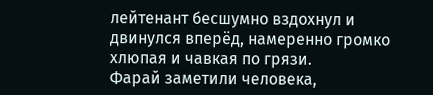лейтенант бесшумно вздохнул и двинулся вперëд, намеренно громко хлюпая и чавкая по грязи.
Фарай заметили человека,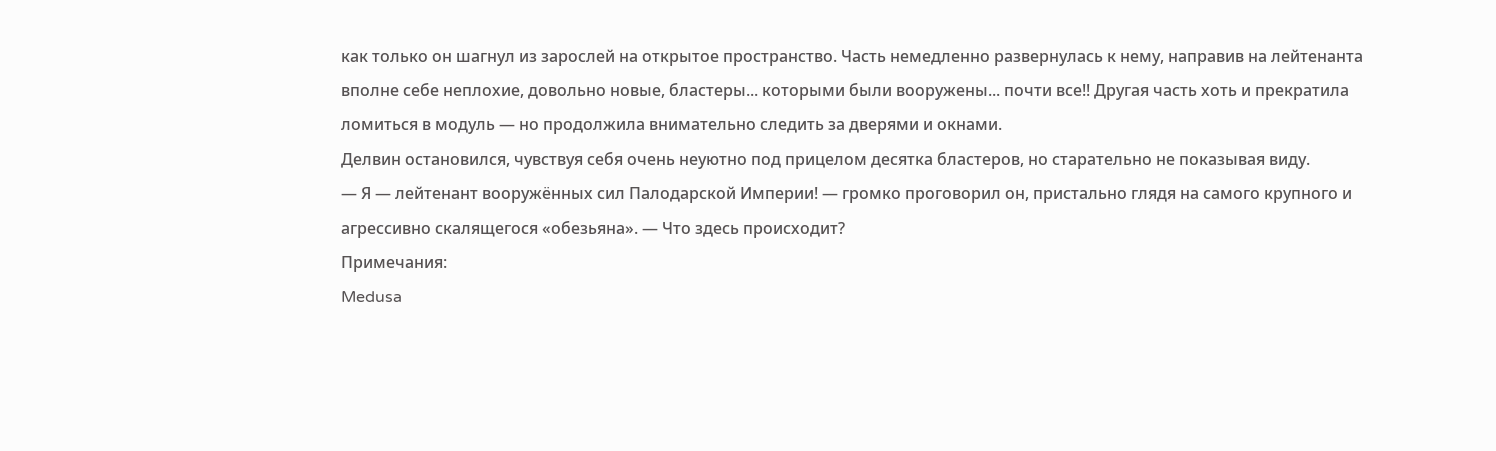как только он шагнул из зарослей на открытое пространство. Часть немедленно развернулась к нему, направив на лейтенанта вполне себе неплохие, довольно новые, бластеры... которыми были вооружены... почти все!! Другая часть хоть и прекратила ломиться в модуль — но продолжила внимательно следить за дверями и окнами.
Делвин остановился, чувствуя себя очень неуютно под прицелом десятка бластеров, но старательно не показывая виду.
— Я — лейтенант вооружённых сил Палодарской Империи! — громко проговорил он, пристально глядя на самого крупного и агрессивно скалящегося «обезьяна». — Что здесь происходит?
Примечания:
Medusa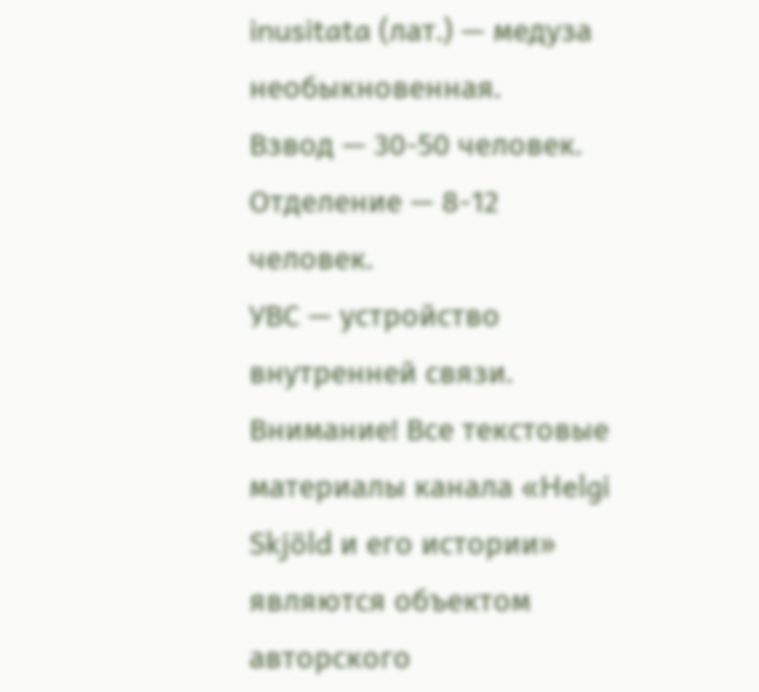inusitata (лат.) — медуза необыкновенная.
Взвод — 30-50 человек. Отделение — 8-12 человек.
УВС — устройство внутренней связи.
Внимание! Все текстовые материалы канала «Helgi Skjöld и его истории» являются объектом авторского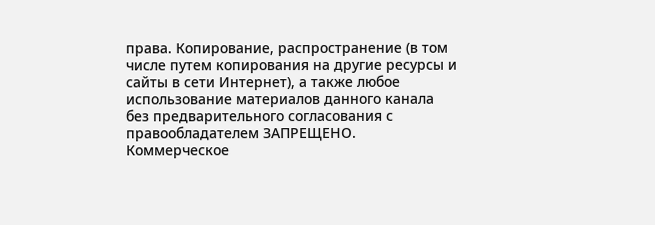права. Копирование, распространение (в том числе путем копирования на другие ресурсы и сайты в сети Интернет), а также любое использование материалов данного канала без предварительного согласования с правообладателем ЗАПРЕЩЕНО. Коммерческое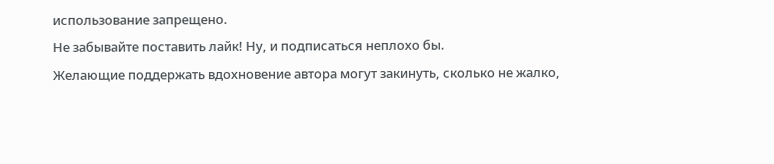использование запрещено.
Не забывайте поставить лайк! Ну, и подписаться неплохо бы.
Желающие поддержать вдохновение автора могут закинуть, сколько не жалко,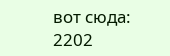вот сюда:
2202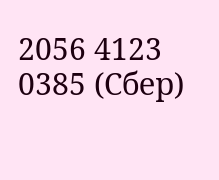2056 4123 0385 (Сбер)